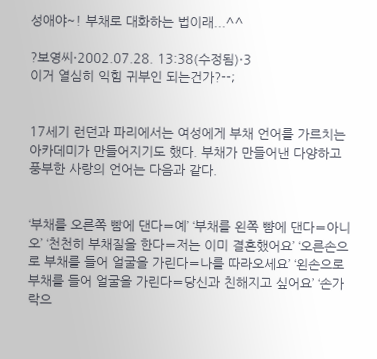성애야~! 부채로 대화하는 법이래...^^

?보영씨·2002.07.28. 13:38(수정됨)·3
이거 열심히 익힘 귀부인 되는건가?--;


17세기 런던과 파리에서는 여성에게 부채 언어를 가르치는 아카데미가 만들어지기도 했다. 부채가 만들어낸 다양하고 풍부한 사랑의 언어는 다음과 같다.


‘부채를 오른쪽 빰에 댄다〓예’ ‘부채를 왼쪽 뺨에 댄다〓아니오’ ‘천천히 부채질을 한다〓저는 이미 결혼했어요’ ‘오른손으로 부채를 들어 얼굴을 가린다〓나를 따라오세요’ ‘왼손으로 부채를 들어 얼굴을 가린다〓당신과 친해지고 싶어요’ ‘손가락으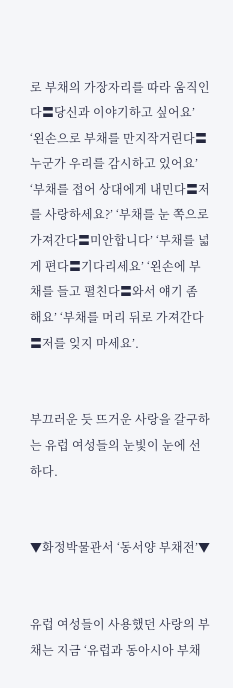로 부채의 가장자리를 따라 움직인다〓당신과 이야기하고 싶어요’ ‘왼손으로 부채를 만지작거린다〓누군가 우리를 감시하고 있어요’ ‘부채를 접어 상대에게 내민다〓저를 사랑하세요?’ ‘부채를 눈 쪽으로 가져간다〓미안합니다’ ‘부채를 넓게 편다〓기다리세요’ ‘왼손에 부채를 들고 펼친다〓와서 얘기 좀 해요’ ‘부채를 머리 뒤로 가져간다〓저를 잊지 마세요’.


부끄러운 듯 뜨거운 사랑을 갈구하는 유럽 여성들의 눈빛이 눈에 선하다.


▼화정박물관서 ‘동서양 부채전’▼


유럽 여성들이 사용했던 사랑의 부채는 지금 ‘유럽과 동아시아 부채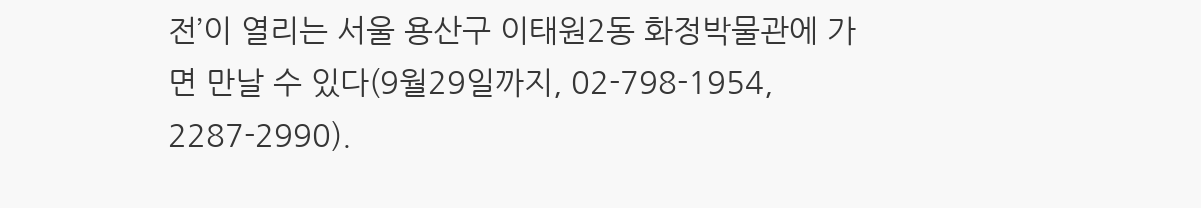전’이 열리는 서울 용산구 이태원2동 화정박물관에 가면 만날 수 있다(9월29일까지, 02-798-1954, 2287-2990).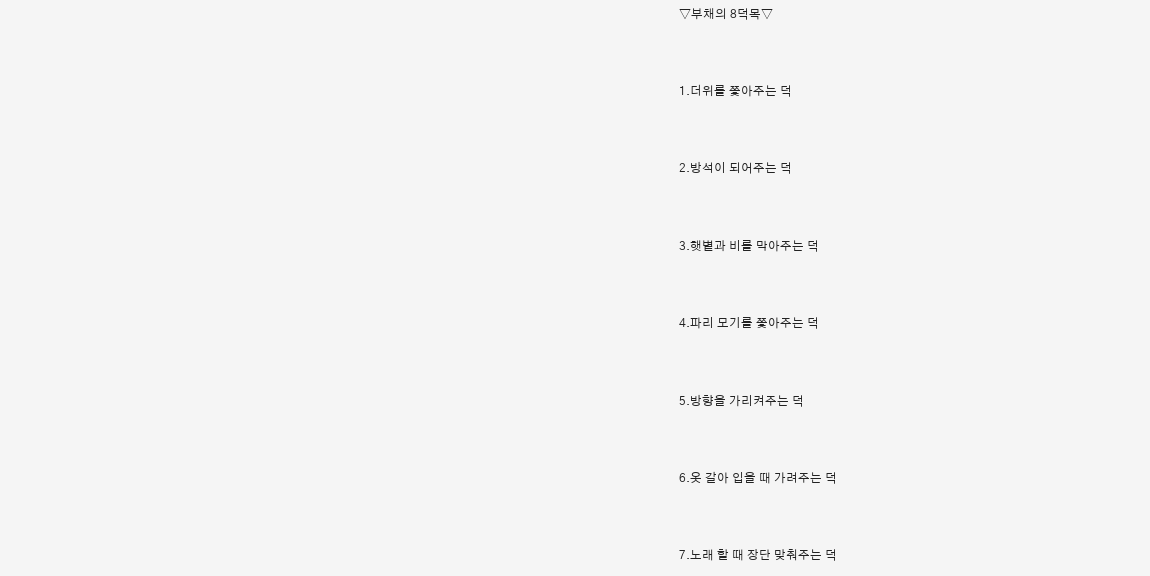▽부채의 8덕목▽


1.더위를 쫓아주는 덕


2.방석이 되어주는 덕


3.햇볕과 비를 막아주는 덕


4.파리 모기를 쫓아주는 덕


5.방향을 가리켜주는 덕


6.옷 갈아 입을 때 가려주는 덕


7.노래 할 때 장단 맞춰주는 덕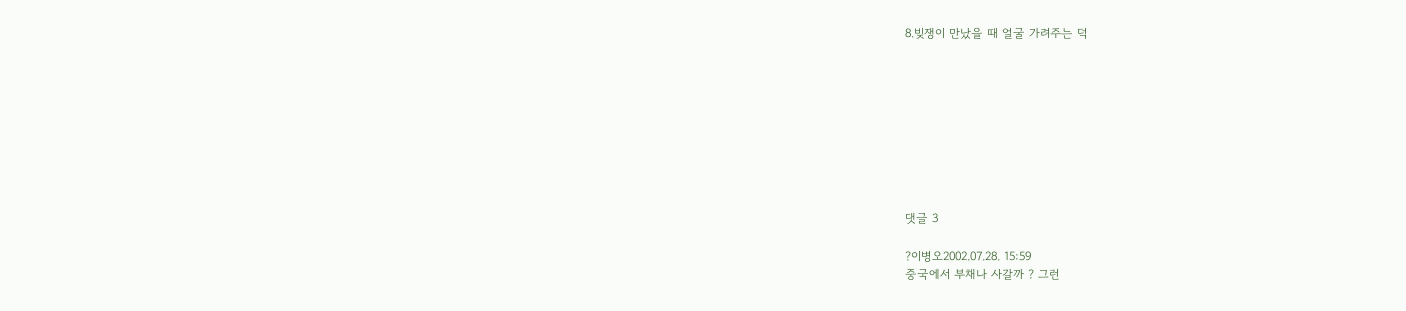8.빚쟁이 만났을 때 얼굴 가려주는 덕









댓글 3

?이병오2002.07.28. 15:59
중국에서 부채나 사갈까 ? 그런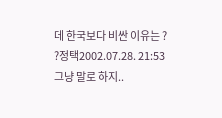데 한국보다 비싼 이유는 ?
?정택2002.07.28. 21:53
그냥 말로 하지..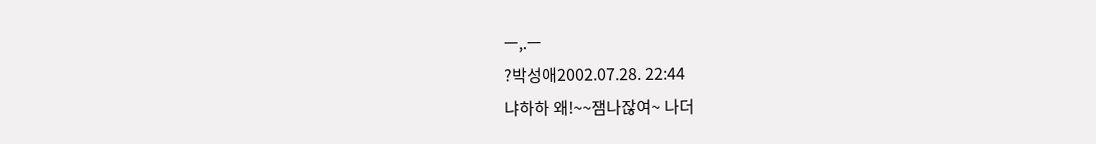ㅡ,.ㅡ
?박성애2002.07.28. 22:44
냐하하 왜!~~잼나잖여~ 나더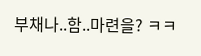부채나..함..마련을? ㅋㅋ